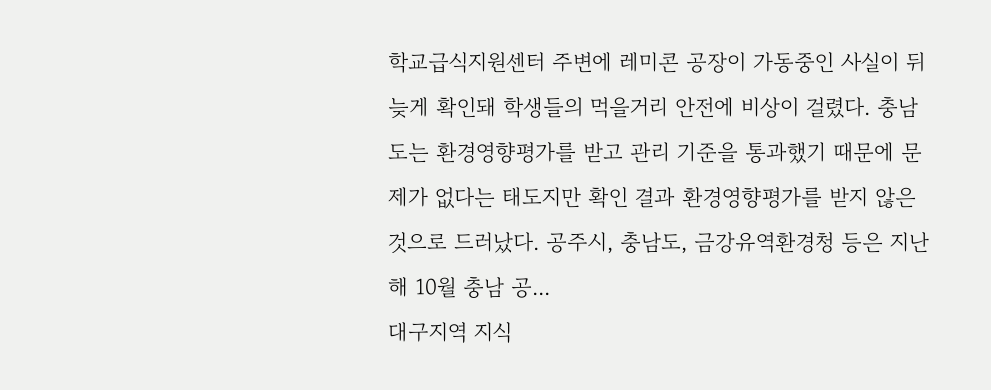학교급식지원센터 주변에 레미콘 공장이 가동중인 사실이 뒤늦게 확인돼 학생들의 먹을거리 안전에 비상이 걸렸다. 충남도는 환경영향평가를 받고 관리 기준을 통과했기 때문에 문제가 없다는 태도지만 확인 결과 환경영향평가를 받지 않은 것으로 드러났다. 공주시, 충남도, 금강유역환경청 등은 지난해 10월 충남 공...
대구지역 지식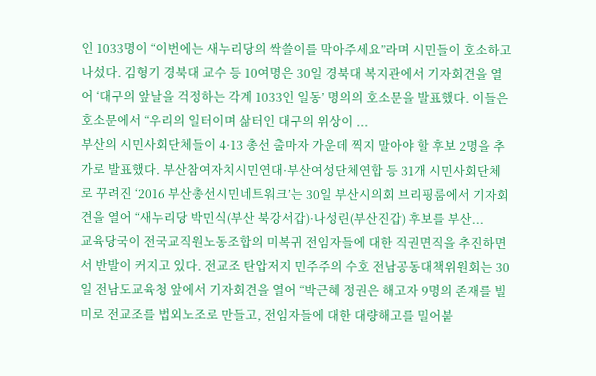인 1033명이 “이번에는 새누리당의 싹쓸이를 막아주세요”라며 시민들이 호소하고 나섰다. 김형기 경북대 교수 등 10여명은 30일 경북대 복지관에서 기자회견을 열어 ‘대구의 앞날을 걱정하는 각계 1033인 일동’ 명의의 호소문을 발표했다. 이들은 호소문에서 “우리의 일터이며 삶터인 대구의 위상이 ...
부산의 시민사회단체들이 4·13 총선 출마자 가운데 찍지 말아야 할 후보 2명을 추가로 발표했다. 부산참여자치시민연대·부산여성단체연합 등 31개 시민사회단체로 꾸려진 ‘2016 부산총선시민네트워크’는 30일 부산시의회 브리핑룸에서 기자회견을 열어 “새누리당 박민식(부산 북강서갑)·나성린(부산진갑) 후보를 부산...
교육당국이 전국교직원노동조합의 미복귀 전임자들에 대한 직권면직을 추진하면서 반발이 커지고 있다. 전교조 탄압저지 민주주의 수호 전남공동대책위원회는 30일 전남도교육청 앞에서 기자회견을 열어 “박근혜 정권은 해고자 9명의 존재를 빌미로 전교조를 법외노조로 만들고, 전임자들에 대한 대량해고를 밀어붙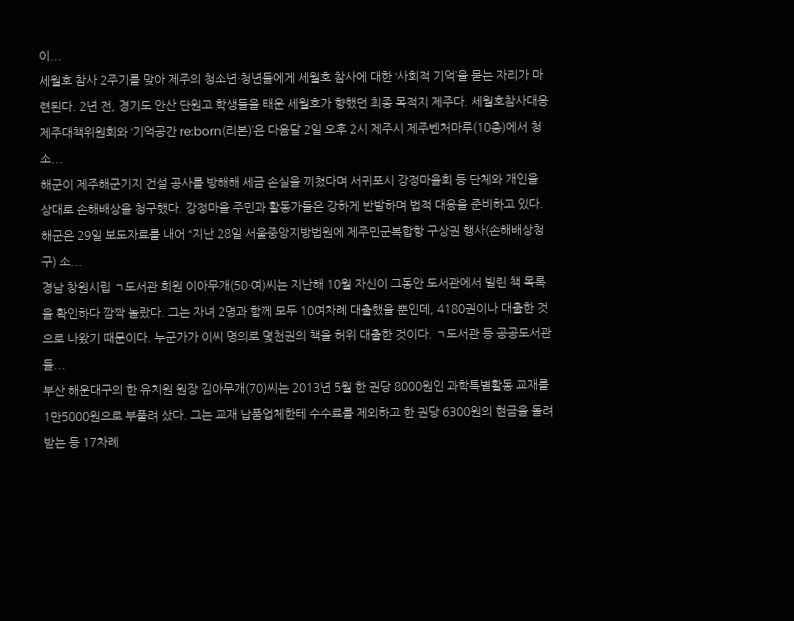이...
세월호 참사 2주기를 맞아 제주의 청소년·청년들에게 세월호 참사에 대한 ‘사회적 기억’을 묻는 자리가 마련된다. 2년 전, 경기도 안산 단원고 학생들을 태운 세월호가 향했던 최종 목적지 제주다. 세월호참사대응제주대책위원회와 ‘기억공간 re:born(리본)’은 다음달 2일 오후 2시 제주시 제주벤처마루(10층)에서 청소...
해군이 제주해군기지 건설 공사를 방해해 세금 손실을 끼쳤다며 서귀포시 강정마을회 등 단체와 개인을 상대로 손해배상을 청구했다. 강정마을 주민과 활동가들은 강하게 반발하며 법적 대응을 준비하고 있다. 해군은 29일 보도자료를 내어 “지난 28일 서울중앙지방법원에 제주민군복합항 구상권 행사(손해배상청구) 소...
경남 창원시립 ㄱ도서관 회원 이아무개(50·여)씨는 지난해 10월 자신이 그동안 도서관에서 빌린 책 목록을 확인하다 깜짝 놀랐다. 그는 자녀 2명과 함께 모두 10여차례 대출했을 뿐인데, 4180권이나 대출한 것으로 나왔기 때문이다. 누군가가 이씨 명의로 몇천권의 책을 허위 대출한 것이다. ㄱ도서관 등 공공도서관들...
부산 해운대구의 한 유치원 원장 김아무개(70)씨는 2013년 5월 한 권당 8000원인 과학특별활동 교재를 1만5000원으로 부풀려 샀다. 그는 교재 납품업체한테 수수료를 제외하고 한 권당 6300원의 현금을 돌려받는 등 17차례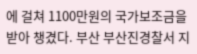에 걸쳐 1100만원의 국가보조금을 받아 챙겼다. 부산 부산진경찰서 지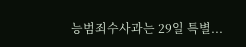능범죄수사과는 29일 특별...